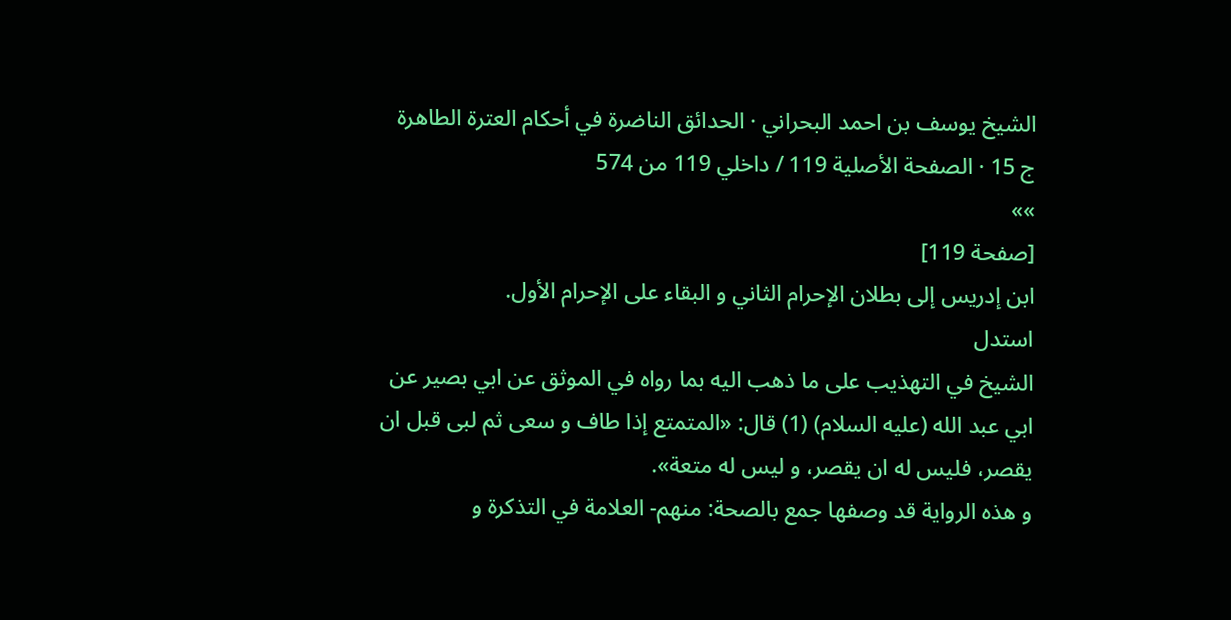الشيخ يوسف بن احمد البحراني · الحدائق الناضرة في أحكام العترة الطاهرة ج 15 · الصفحة الأصلية 119 / داخلي 119 من 574
»»
[صفحة 119]
ابن إدريس إلى بطلان الإحرام الثاني و البقاء على الإحرام الأول.
استدل
الشيخ في التهذيب على ما ذهب اليه بما رواه في الموثق عن ابي بصير عن ابي عبد الله (عليه السلام) (1) قال: «المتمتع إذا طاف و سعى ثم لبى قبل ان يقصر، فليس له ان يقصر، و ليس له متعة».
و هذه الرواية قد وصفها جمع بالصحة: منهم- العلامة في التذكرة و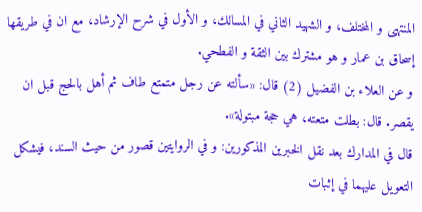المنتهى و المختلف، و الشهيد الثاني في المسالك، و الأول في شرح الإرشاد، مع ان في طريقها إسحاق بن عمار و هو مشترك بين الثقة و الفطحي.
و عن العلاء بن الفضيل (2) قال: «سألته عن رجل متمتع طاف ثم أهل بالحج قبل ان يقصر. قال: بطلت متعته، هي حجة مبتولة».
قال في المدارك بعد نقل الخبرين المذكورين: و في الروايتين قصور من حيث السند، فيشكل التعويل عليهما في إثبات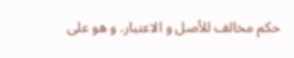حكم مخالف للأصل و الاعتبار. و هو على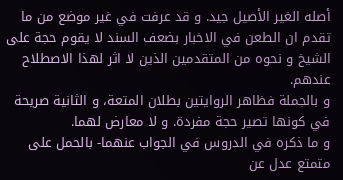أصله الغير الأصيل جيد. و قد عرفت في غير موضع من ما تقدم ان الطعن في الاخبار بضعف السند لا يقوم حجة على الشيخ و نحوه من المتقدمين الذين لا اثر لهذا الاصطلاح عندهم.
و بالجملة فظاهر الروايتين بطلان المتعة، و الثانية صريحة في كونها تصير حجة مفردة. و لا معارض لهما.
و ما ذكره في الدروس في الجواب عنهما- بالحمل على متمتع عدل عن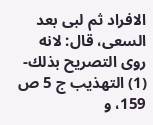الافراد ثم لبى بعد السعى، قال: لانه روى التصريح بذلك-
(1) التهذيب ج 5 ص 159، و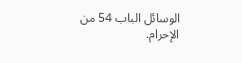الوسائل الباب 54 من الإحرام.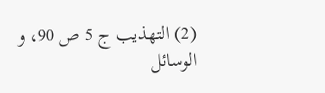(2) التهذيب ج 5 ص 90، و الوسائل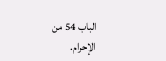الباب 54 من الإحرام.